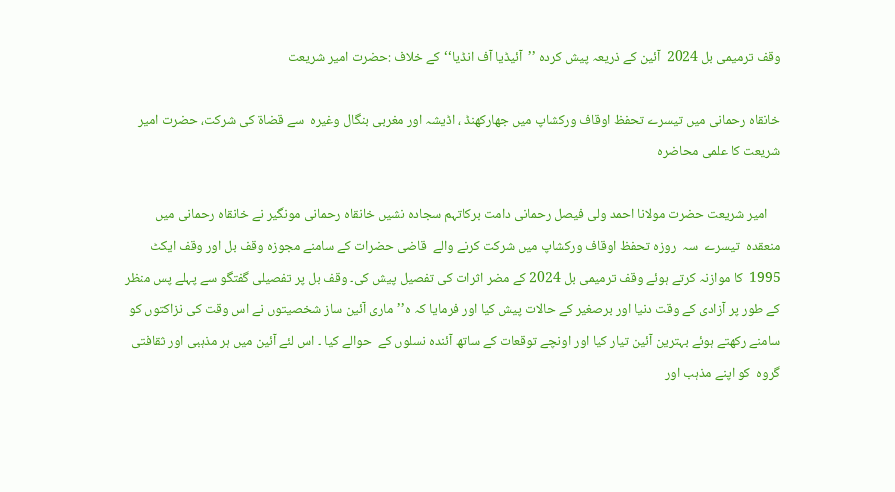وقف ترمیمی بل 2024  آئین کے ذریعہ پیش کردہ ’’آئیڈیا آف انڈیا‘‘کے خلاف :حضرت امیر شریعت

خانقاہ رحمانی میں تیسرے تحفظ اوقاف ورکشاپ میں جھارکھنڈ ، اڈیشہ اور مغربی بنگال وغیرہ  سے قضاۃ کی شرکت، حضرت امیر شریعت کا علمی محاضرہ

    امیر شریعت حضرت مولانا احمد ولی فیصل رحمانی دامت برکاتہم سجادہ نشیں خانقاہ رحمانی مونگیر نے خانقاہ رحمانی میں منعقدہ  تیسرے  سہ  روزہ تحفظ اوقاف ورکشاپ میں شرکت کرنے والے  قاضی حضرات کے سامنے مجوزہ وقف بل اور وقف ایکٹ 1995  کا موازنہ کرتے ہوئے وقف ترمیمی بل 2024 کے مضر اثرات کی تفصیل پیش کی۔ وقف بل پر تفصیلی گفتگو سے پہلے پس منظر کے طور پر آزادی کے وقت دنیا اور برصغیر کے حالات پیش کیا اور فرمایا کہ ہ’’ماری آئین ساز شخصیتوں نے اس وقت کی نزاکتوں کو سامنے رکھتے ہوئے بہترین آئین تیار کیا اور اونچے توقعات کے ساتھ آئندہ نسلوں کے  حوالے کیا ۔ اس لئے آئین میں ہر مذہبی اور ثقافتی گروہ  کو اپنے مذہب اور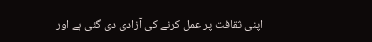اپنی ثقافت پر عمل کرنے کی آزادی دی گئی ہے اور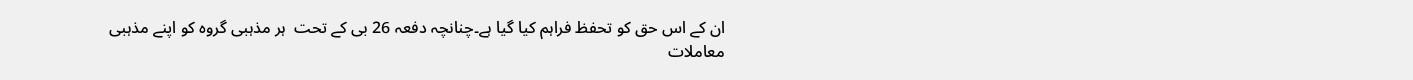ان کے اس حق کو تحفظ فراہم کیا گیا ہے۔چنانچہ دفعہ 26 بی کے تحت  ہر مذہبی گروہ کو اپنے مذہبی معاملات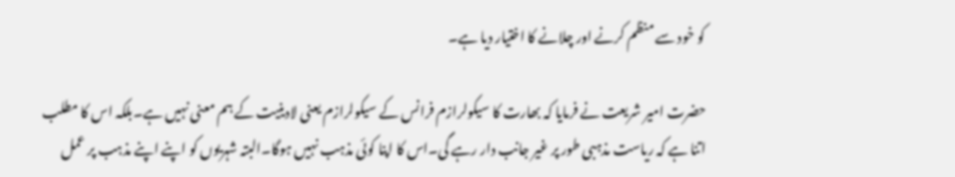کو خود سے منظم کرنے اور چلانے کا اختیار دیا ہے۔

حضرت امیر شریعت نے فرمایا کہ بھارت کا سیکولرازم فرانس کے سیکولرازم یعنی لادینیت کے ہم معنی نہیں ہے۔بلکہ اس کا مطلب اتنا ہے کہ ریاست مذہبی طور پر غیر جانب دار رہے گی۔اس کا اپنا کوئی مذہب نہیں ہوگا۔البتہ شہریوں کو اپنے اپنے مذہب پر عمل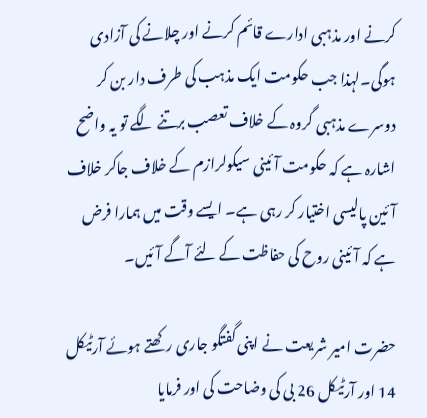کرنے اور مذہبی ادارے قائم کرنے اور چلانے کی آزادی ہوگی۔لہذا جب حکومت ایک مذہب کی طرف دار بن کر دوسرے مذہبی گروہ کے خلاف تعصب برتنے لگے تو یہ واضح اشارہ ہے کہ حکومت آئینی سیکولرازم کے خلاف جاکر خلاف آئین پالیسی اختیار کر رہی ہے۔ ایسے وقت میں ہمارا فرض ہے کہ آئینی روح کی حفاظت کے لئے آگے آئیں۔

حضرت امیر شریعت نے اپنی گفتگو جاری رکھتے ہوئے آرٹیکل 14 اور آرٹیکل 26 بی کی وضاحت کی اور فرمایا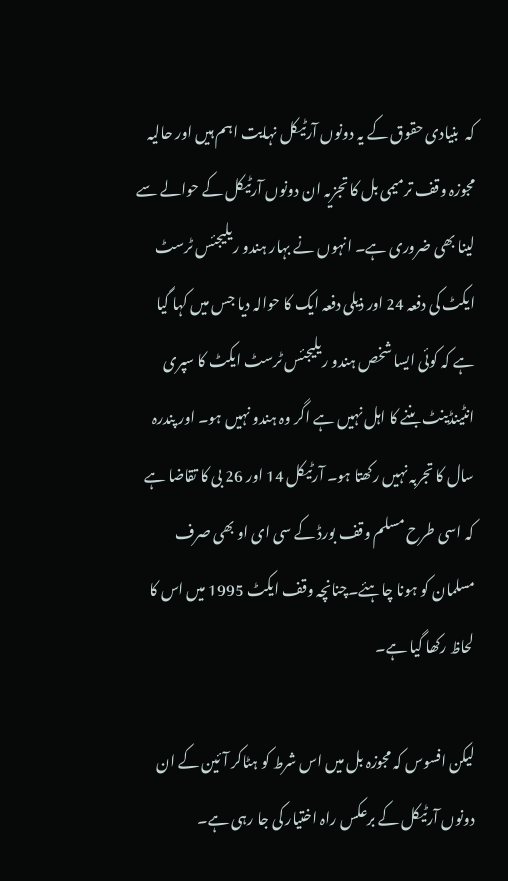کہ  بنیادی حقوق کے یہ دونوں آرٹیکل نہایت اہم ہیں اور حالیہ مجوزہ وقف ترمیمی بل کا تجزیہ ان دونوں آرٹیکل کے حوالے سے لینا بھی ضروری ہے۔ انہوں نے بہار ہندو ریلیجئس ٹرسٹ ایکٹ کی دفعہ 24 اور ذیلی دفعہ ایک کا حوالہ دیا جس میں کہا گیا ہے کہ کوئی ایسا شخص ہندو ریلیجئس ٹرسٹ ایکٹ کا سپری انٹینڈینٹ بننے کا اہل نہیں ہے اگر وہ ہندو نہیں ہو۔ اور پندرہ سال کا تجربہ نہیں رکھتا ہو۔ آرٹیکل 14 اور 26 بی کا تقاضا ہے کہ اسی طرح مسلم وقف بورڈ کے سی ای او بھی صرف مسلمان کو ہونا چاہئے۔چنانچہ وقف ایکٹ 1995 میں اس کا لحاظ رکھا گیا ہے۔

لیکن افسوس کہ مجوزہ بل میں اس شرط کو ہٹاکر آئین کے ان دونوں آرٹیکل کے برعکس راہ اختیار کی جا رہی ہے۔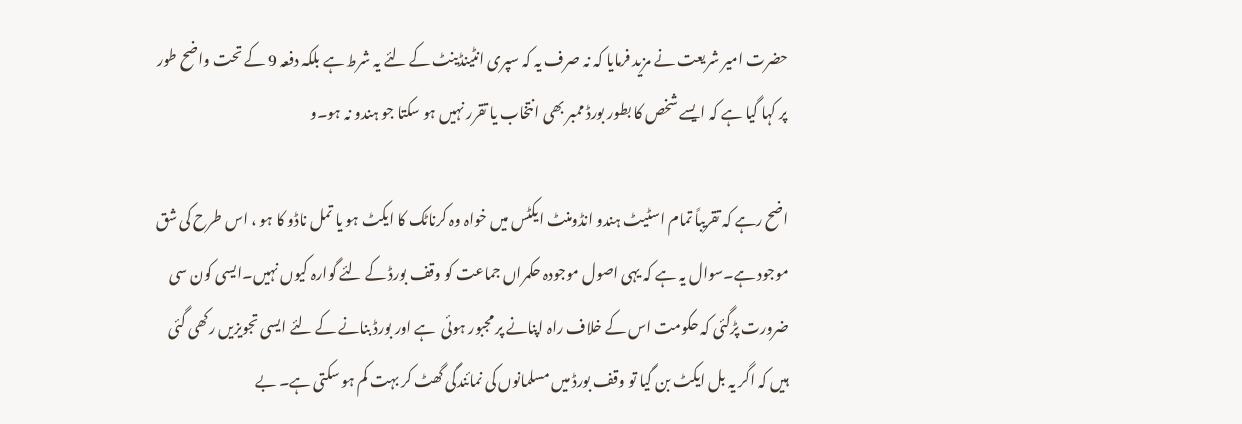حضرت امیر شریعت نے مزید فرمایا کہ نہ صرف یہ کہ سپری انٹینڈینٹ کے لئے یہ شرط ہے بلکہ دفعہ 9 کے تحت واضح طور پر کہا گیا ہے کہ ایسے شخص کا بطور بورڈ ممبر بھی انتخاب یا تقرر نہیں ہو سکتا جو ہندو نہ ہو۔و

اضح رہے کہ تقریباً تمام اسٹیٹ ہندو انڈومنٹ ایکٹس میں خواہ وہ کرناٹک کا ایکٹ ہو یا تمل ناڈو کا ہو ، اس طرح کی شق  موجود ہے۔سوال یہ ہے کہ یہی اصول موجودہ حکمراں جماعت کو وقف بورڈ کے لئے گوارہ کیوں نہیں۔ایسی کون سی ضرورت پڑگئی کہ حکومت اس کے خلاف راہ اپنانے پر مجبور ہوئی  ہے اور بورڈ بنانے کے لئے ایسی تجویزیں رکھی گئی ہیں کہ اگر یہ بل ایکٹ بن گیا تو وقف بورڈ میں مسلمانوں کی نمائندگی گھٹ کر بہت کم ہو سکتی ہے۔ بے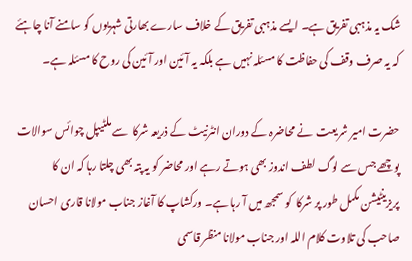شک یہ مذہبی تفریق ہے۔ ایسے مذہبی تفریق کے خلاف سارے بھارتی شہریوں کو سامنے آنا چاہئے کہ یہ صرف وقف کی حفاظت کا مسئلہ نہیں ہے بلکہ یہ آئین اور آئین کی روح کا مسئلہ ہے۔

حضرت امیر شریعت  نے محاضرہ کے دوران انٹرنیٹ کے ذریعہ شرکا  سے ملٹیپل چوائس سوالات پوچھے جس سے لوگ لطف اندوز بھی ہوتے رہے اور محاضر کو یہ پتہ بھی چلتا رہا کہ ان کا پریزینٹیشن مکمل طور پر شرکا  کو سمجھ میں آ رہا ہے۔ ورکشاپ کا آغاز جناب مولانا قاری احسان صاحب کی تلاوت کلام اللہ اور جناب مولانا منظر قاسمی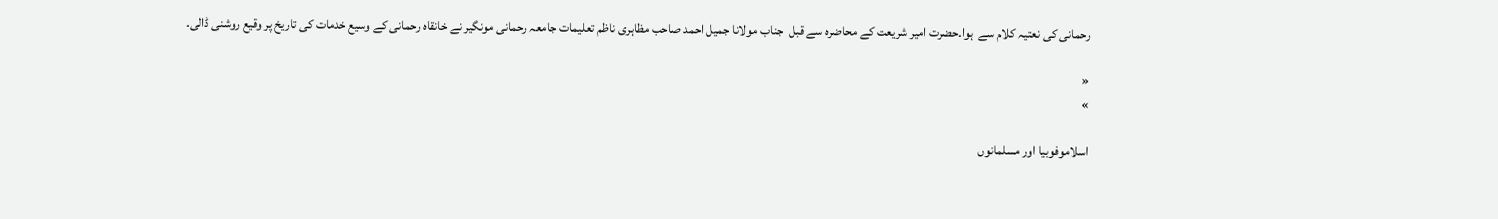رحمانی کی نعتیہ کلام سے  ہوا۔حضرت امیر شریعت کے محاضرہ سے قبل  جناب مولانا جمیل احمد صاحب مظاہری ناظم تعلیمات جامعہ رحمانی مونگیر نے خانقاہ رحمانی کے وسیع خدمات کی تاریخ پر وقیع روشنی ڈالی۔

«
»

اسلاموفوبیا اور مسلمانوں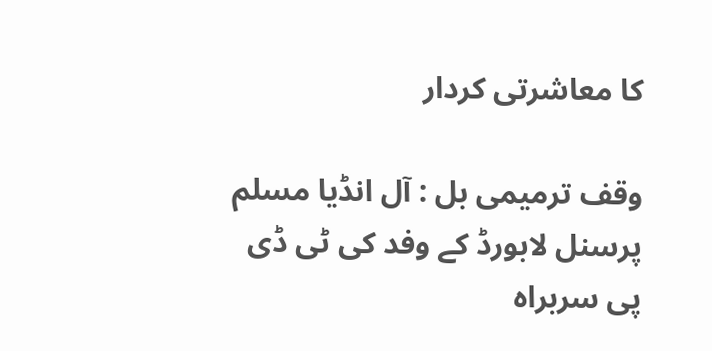کا معاشرتی کردار

وقف ترمیمی بل : آل انڈیا مسلم پرسنل لابورڈ کے وفد کی ٹی ڈی پی سربراہ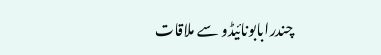چندرابابونائیڈو سے ملاقات